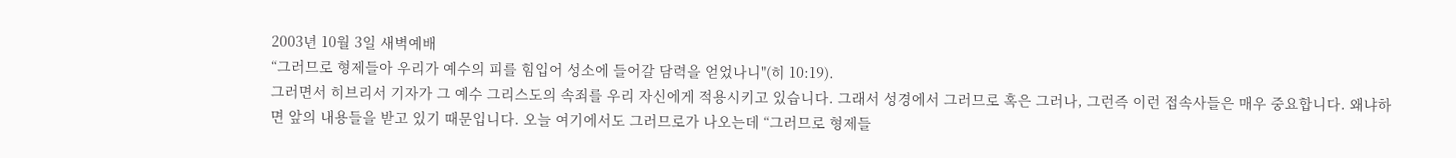2003년 10월 3일 새벽예배
“그러므로 형제들아 우리가 예수의 피를 힘입어 성소에 들어갈 담력을 얻었나니"(히 10:19).
그러면서 히브리서 기자가 그 예수 그리스도의 속죄를 우리 자신에게 적용시키고 있습니다. 그래서 성경에서 그러므로 혹은 그러나, 그런즉 이런 접속사들은 매우 중요합니다. 왜냐하면 앞의 내용들을 받고 있기 때문입니다. 오늘 여기에서도 그러므로가 나오는데 “그러므로 형제들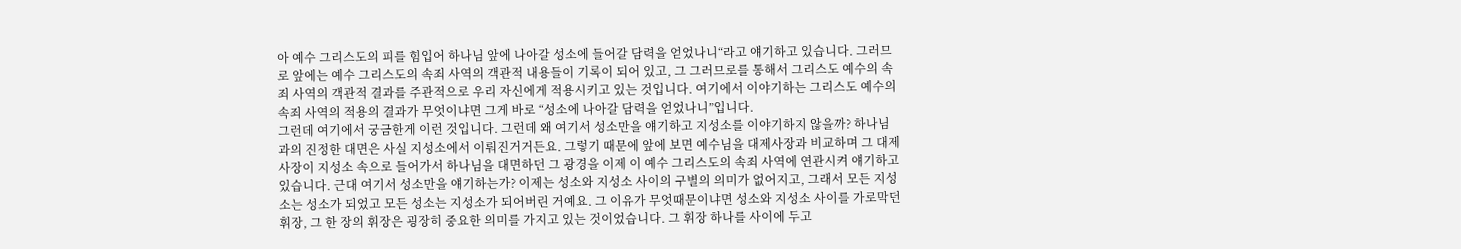아 예수 그리스도의 피를 힘입어 하나님 앞에 나아갈 성소에 들어갈 담력을 얻었나니“라고 얘기하고 있습니다. 그러므로 앞에는 예수 그리스도의 속죄 사역의 객관적 내용들이 기록이 되어 있고, 그 그러므로를 통해서 그리스도 예수의 속죄 사역의 객관적 결과를 주관적으로 우리 자신에게 적용시키고 있는 것입니다. 여기에서 이야기하는 그리스도 예수의 속죄 사역의 적용의 결과가 무엇이냐면 그게 바로 “성소에 나아갈 담력을 얻었나니”입니다.
그런데 여기에서 궁금한게 이런 것입니다. 그런데 왜 여기서 성소만을 얘기하고 지성소를 이야기하지 않을까? 하나님과의 진정한 대면은 사실 지성소에서 이뤄진거거든요. 그렇기 때문에 앞에 보면 예수님을 대제사장과 비교하며 그 대제사장이 지성소 속으로 들어가서 하나님을 대면하던 그 광경을 이제 이 예수 그리스도의 속죄 사역에 연관시켜 얘기하고 있습니다. 근대 여기서 성소만을 얘기하는가? 이제는 성소와 지성소 사이의 구별의 의미가 없어지고, 그래서 모든 지성소는 성소가 되었고 모든 성소는 지성소가 되어버린 거예요. 그 이유가 무엇때문이냐면 성소와 지성소 사이를 가로막던 휘장, 그 한 장의 휘장은 굉장히 중요한 의미를 가지고 있는 것이었습니다. 그 휘장 하나를 사이에 두고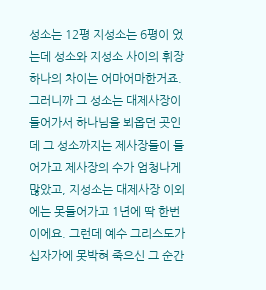성소는 12평 지성소는 6평이 었는데 성소와 지성소 사이의 휘장 하나의 차이는 어마어마한거죠. 그러니까 그 성소는 대제사장이 들어가서 하나님을 뵈옵던 곳인데 그 성소까지는 제사장들이 들어가고 제사장의 수가 엄청나게 많았고, 지성소는 대제사장 이외에는 못들어가고 1년에 딱 한번이에요. 그런데 예수 그리스도가 십자가에 못박혀 죽으신 그 순간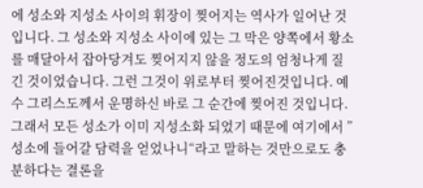에 성소와 지성소 사이의 휘장이 찢어지는 역사가 일어난 것입니다. 그 성소와 지성소 사이에 있는 그 막은 양쪽에서 황소를 매달아서 잡아당겨도 찢어지지 않을 정도의 엄청나게 질긴 것이었습니다. 그런 그것이 위로부터 찢어진것입니다. 예수 그리스도께서 운명하신 바로 그 순간에 찢어진 것입니다. 그래서 모든 성소가 이미 지성소화 되었기 때문에 여기에서 ”성소에 들어갈 담력을 얻었나니“라고 말하는 것만으로도 충분하다는 결론을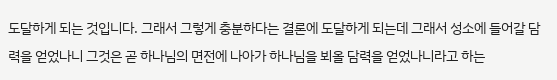도달하게 되는 것입니다. 그래서 그렇게 충분하다는 결론에 도달하게 되는데 그래서 성소에 들어갈 담력을 얻었나니 그것은 곧 하나님의 면전에 나아가 하나님을 뵈올 담력을 얻었나니라고 하는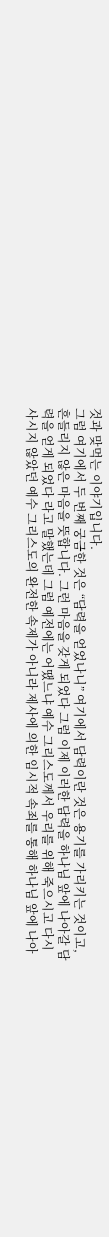것과 맞먹는 이야기입니다.
그럼 여기에서 두 번째 궁금한 것은 “담력을 얻었나니” 여기에서 담력이란 것은 용기를 가리키는 것이고, 흔들리지 않은 마음을 뜻합니다. 그런 마음을 갖게 되었다 그럼 이제 이러한 담력을 하나님 앞에 나아갈 담력을 얻게 되었다 라고 말했는데 그럼 예전에는 어땠느냐 예수 그리스도께서 우리를 위해 죽으시고 다시 사시지 않았던 예수 그리스도의 완전한 속제가 아니라 제사에 의한 임시적 속죄를 통해 하나님 앞에 나아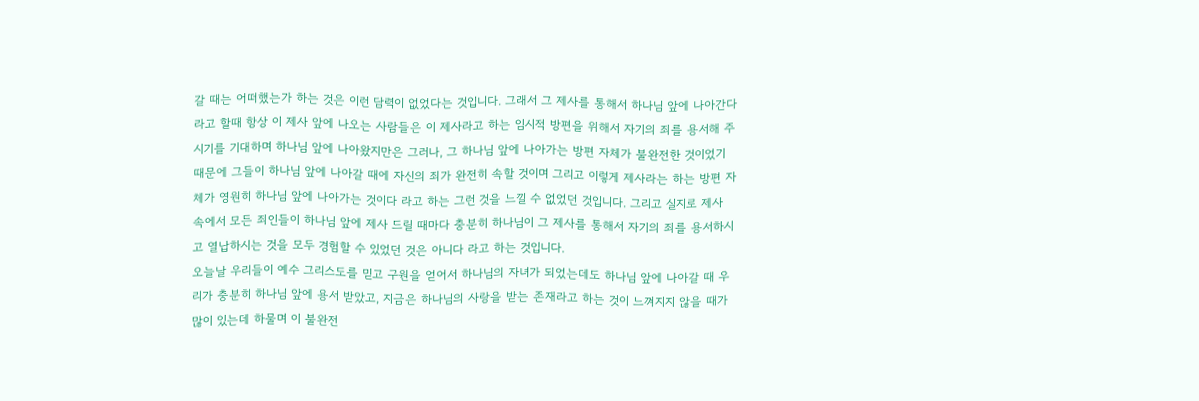갈 때는 어떠했는가 하는 것은 이런 담력이 없었다는 것입니다. 그래서 그 제사를 통해서 하나님 앞에 나아간다라고 할때 항상 이 제사 앞에 나오는 사람들은 이 제사라고 하는 임시적 방편을 위해서 자기의 죄를 용서해 주시기를 기대하며 하나님 앞에 나아왔지만은 그러나, 그 하나님 앞에 나아가는 방편 자체가 불완전한 것이었기 때문에 그들이 하나님 앞에 나아갈 때에 자신의 죄가 완전히 속할 것이며 그리고 이렇게 제사라는 하는 방편 자체가 영원히 하나님 앞에 나아가는 것이다 라고 하는 그런 것을 느낄 수 없었던 것입니다. 그리고 실지로 제사 속에서 모든 죄인들이 하나님 앞에 제사 드릴 때마다 충분히 하나님이 그 제사를 통해서 자기의 죄를 용서하시고 열납하시는 것을 모두 경험할 수 있었던 것은 아니다 라고 하는 것입니다.
오늘날 우리들이 예수 그리스도를 믿고 구원을 얻어서 하나님의 자녀가 되었는데도 하나님 앞에 나아갈 때 우리가 충분히 하나님 앞에 용서 받았고, 지금은 하나님의 사랑을 받는 존재라고 하는 것이 느껴지지 않을 때가 많이 있는데 하물며 이 불완전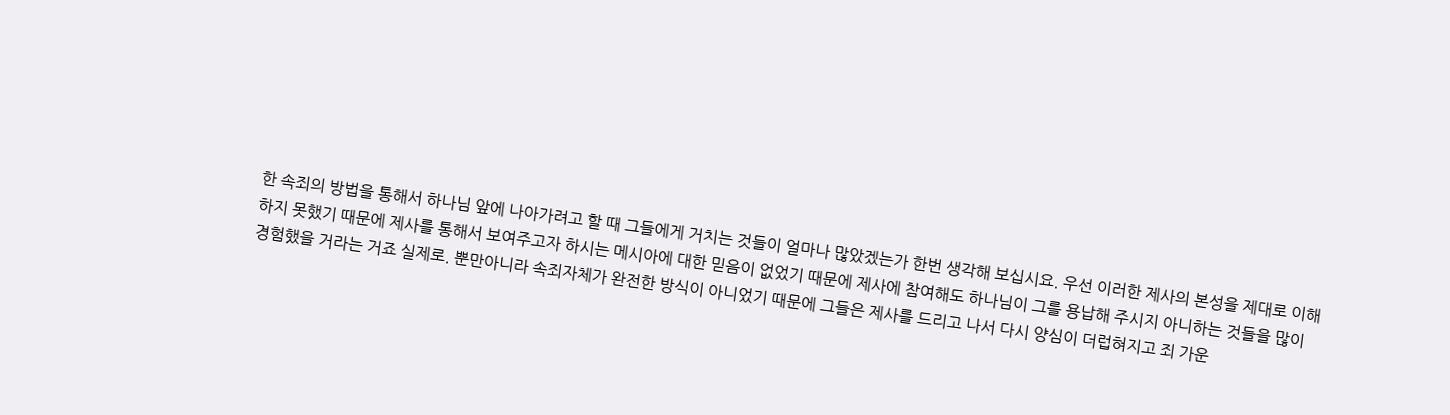한 속죄의 방법을 통해서 하나님 앞에 나아가려고 할 때 그들에게 거치는 것들이 얼마나 많았겠는가 한번 생각해 보십시요. 우선 이러한 제사의 본성을 제대로 이해하지 못했기 때문에 제사를 통해서 보여주고자 하시는 메시아에 대한 믿음이 없었기 때문에 제사에 참여해도 하나님이 그를 용납해 주시지 아니하는 것들을 많이 경험했을 거라는 거죠 실제로. 뿐만아니라 속죄자체가 완전한 방식이 아니었기 때문에 그들은 제사를 드리고 나서 다시 양심이 더럽혀지고 죄 가운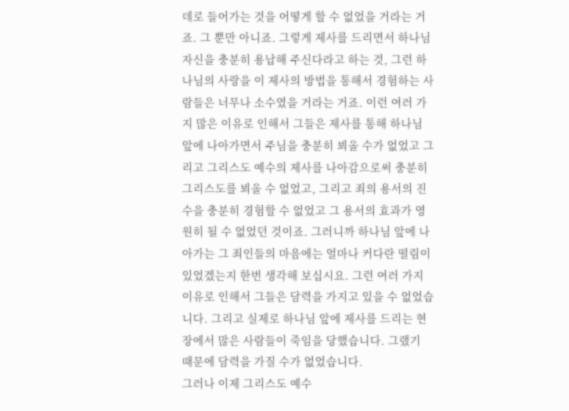데로 들어가는 것을 어떻게 할 수 없었을 거라는 거죠. 그 뿐만 아니죠. 그렇게 제사를 드리면서 하나님 자신을 충분히 용납해 주신다라고 하는 것, 그런 하나님의 사랑을 이 제사의 방법을 통해서 경험하는 사람들은 너무나 소수였을 거라는 거죠. 이런 여러 가지 많은 이유로 인해서 그들은 제사를 통해 하나님 앞에 나아가면서 주님을 충분히 뵈올 수가 없었고 그리고 그리스도 예수의 제사를 나아감으로써 충분히 그리스도를 뵈올 수 없었고, 그리고 죄의 용서의 진수을 충분히 경험할 수 없었고 그 용서의 효과가 영원히 될 수 없었던 것이죠. 그러니까 하나님 앞에 나아가는 그 죄인들의 마음에는 얼마나 커다란 떨림이 있었겠는지 한번 생각해 보십시요. 그런 여러 가지 이유로 인해서 그들은 담력을 가지고 있을 수 없었습니다. 그리고 실제로 하나님 앞에 제사를 드리는 현장에서 많은 사람들이 죽임을 당했습니다. 그랬기 때문에 담력을 가질 수가 없었습니다.
그러나 이제 그리스도 예수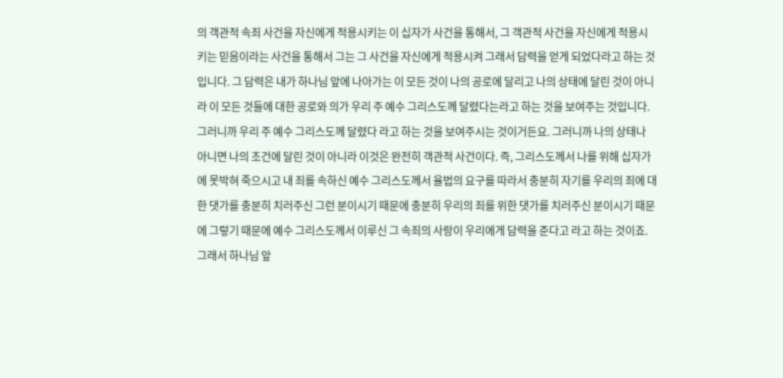의 객관적 속죄 사건을 자신에게 적용시키는 이 십자가 사건을 통해서, 그 객관적 사건을 자신에게 적용시키는 믿음이라는 사건을 통해서 그는 그 사건을 자신에게 적용시켜 그래서 담력을 얻게 되었다라고 하는 것입니다. 그 담력은 내가 하나님 앞에 나아가는 이 모든 것이 나의 공로에 달리고 나의 상태에 달린 것이 아니라 이 모든 것들에 대한 공로와 의가 우리 주 예수 그리스도께 달렸다는라고 하는 것을 보여주는 것입니다. 그러니까 우리 주 예수 그리스도께 달렸다 라고 하는 것을 보여주시는 것이거든요. 그러니까 나의 상태나 아니면 나의 조건에 달린 것이 아니라 이것은 완전히 객관적 사건이다. 즉, 그리스도께서 나를 위해 십자가에 못박혀 죽으시고 내 죄를 속하신 예수 그리스도께서 율법의 요구를 따라서 충분히 자기를 우리의 죄에 대한 댓가를 충분히 치러주신 그런 분이시기 때문에 충분히 우리의 죄를 위한 댓가를 치러주신 분이시기 때문에 그렇기 때문에 예수 그리스도께서 이루신 그 속죄의 사랑이 우리에게 담력을 준다고 라고 하는 것이죠. 그래서 하나님 앞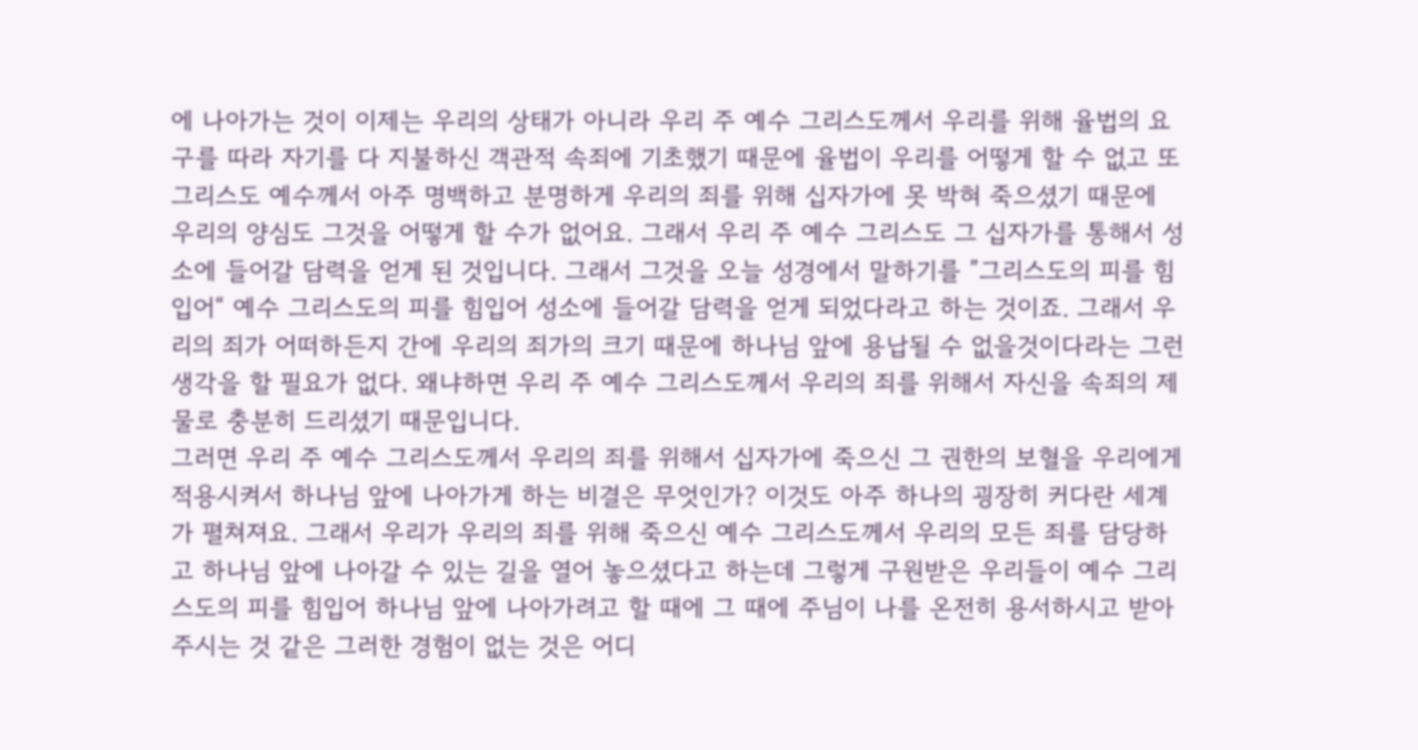에 나아가는 것이 이제는 우리의 상태가 아니라 우리 주 예수 그리스도께서 우리를 위해 율법의 요구를 따라 자기를 다 지불하신 객관적 속죄에 기초했기 때문에 율법이 우리를 어떻게 할 수 없고 또 그리스도 예수께서 아주 명백하고 분명하게 우리의 죄를 위해 십자가에 못 박혀 죽으셨기 때문에 우리의 양심도 그것을 어떻게 할 수가 없어요. 그래서 우리 주 예수 그리스도 그 십자가를 통해서 성소에 들어갈 담력을 얻게 된 것입니다. 그래서 그것을 오늘 성경에서 말하기를 ”그리스도의 피를 힘입어“ 예수 그리스도의 피를 힘입어 성소에 들어갈 담력을 얻게 되었다라고 하는 것이죠. 그래서 우리의 죄가 어떠하든지 간에 우리의 죄가의 크기 때문에 하나님 앞에 용납될 수 없을것이다라는 그런 생각을 할 필요가 없다. 왜냐하면 우리 주 예수 그리스도께서 우리의 죄를 위해서 자신을 속죄의 제물로 충분히 드리셨기 때문입니다.
그러면 우리 주 예수 그리스도께서 우리의 죄를 위해서 십자가에 죽으신 그 권한의 보혈을 우리에게 적용시켜서 하나님 앞에 나아가게 하는 비결은 무엇인가? 이것도 아주 하나의 굉장히 커다란 세계가 펼쳐져요. 그래서 우리가 우리의 죄를 위해 죽으신 예수 그리스도께서 우리의 모든 죄를 담당하고 하나님 앞에 나아갈 수 있는 길을 열어 놓으셨다고 하는데 그렇게 구원받은 우리들이 예수 그리스도의 피를 힘입어 하나님 앞에 나아가려고 할 때에 그 때에 주님이 나를 온전히 용서하시고 받아주시는 것 같은 그러한 경험이 없는 것은 어디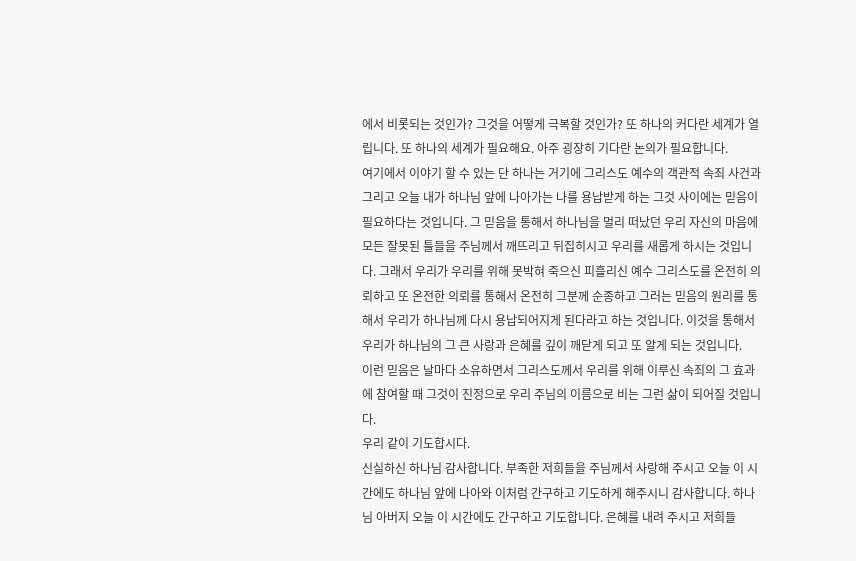에서 비롯되는 것인가? 그것을 어떻게 극복할 것인가? 또 하나의 커다란 세계가 열립니다. 또 하나의 세계가 필요해요. 아주 굉장히 기다란 논의가 필요합니다.
여기에서 이야기 할 수 있는 단 하나는 거기에 그리스도 예수의 객관적 속죄 사건과 그리고 오늘 내가 하나님 앞에 나아가는 나를 용납받게 하는 그것 사이에는 믿음이 필요하다는 것입니다. 그 믿음을 통해서 하나님을 멀리 떠났던 우리 자신의 마음에 모든 잘못된 틀들을 주님께서 깨뜨리고 뒤집히시고 우리를 새롭게 하시는 것입니다. 그래서 우리가 우리를 위해 못박혀 죽으신 피흘리신 예수 그리스도를 온전히 의뢰하고 또 온전한 의뢰를 통해서 온전히 그분께 순종하고 그러는 믿음의 원리를 통해서 우리가 하나님께 다시 용납되어지게 된다라고 하는 것입니다. 이것을 통해서 우리가 하나님의 그 큰 사랑과 은혜를 깊이 깨닫게 되고 또 알게 되는 것입니다.
이런 믿음은 날마다 소유하면서 그리스도께서 우리를 위해 이루신 속죄의 그 효과에 참여할 때 그것이 진정으로 우리 주님의 이름으로 비는 그런 삶이 되어질 것입니다.
우리 같이 기도합시다.
신실하신 하나님 감사합니다. 부족한 저희들을 주님께서 사랑해 주시고 오늘 이 시간에도 하나님 앞에 나아와 이처럼 간구하고 기도하게 해주시니 감사합니다. 하나님 아버지 오늘 이 시간에도 간구하고 기도합니다. 은혜를 내려 주시고 저희들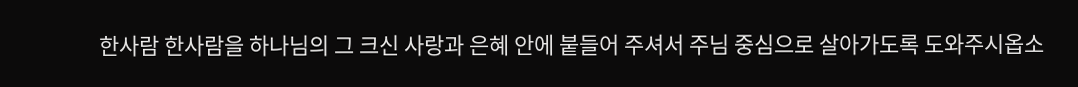한사람 한사람을 하나님의 그 크신 사랑과 은혜 안에 붙들어 주셔서 주님 중심으로 살아가도록 도와주시옵소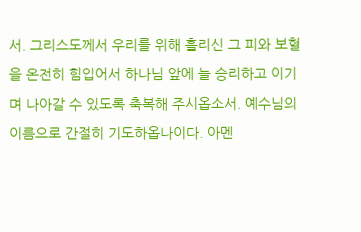서. 그리스도께서 우리를 위해 흘리신 그 피와 보혈을 온전히 힘입어서 하나님 앞에 늘 승리하고 이기며 나아갈 수 있도록 축복해 주시옵소서. 예수님의 이름으로 간절히 기도하옵나이다. 아멘